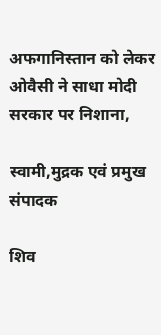अफगानिस्तान को लेकर ओवैसी ने साधा मोदी सरकार पर निशाना,

स्वामी,मुद्रक एवं प्रमुख संपादक

शिव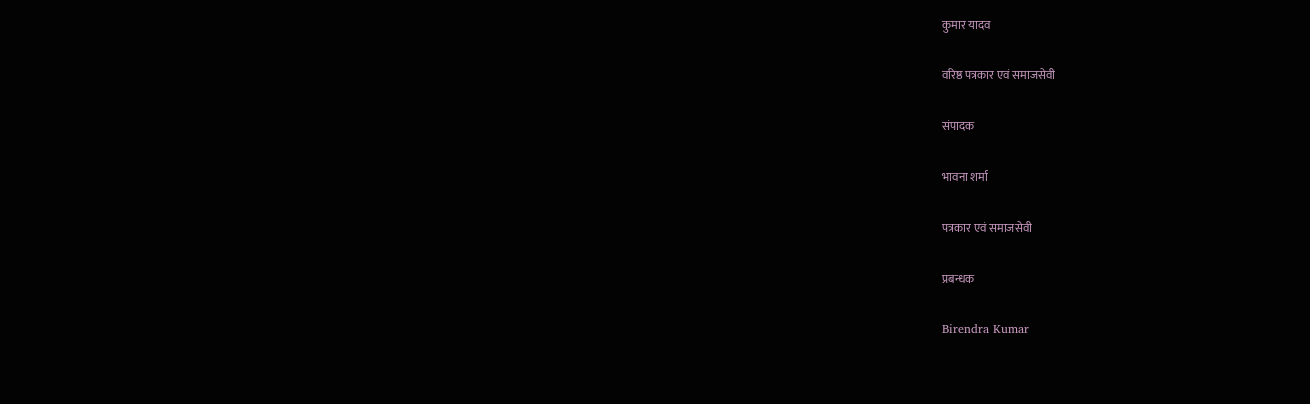कुमार यादव

वरिष्ठ पत्रकार एवं समाजसेवी

संपादक

भावना शर्मा

पत्रकार एवं समाजसेवी

प्रबन्धक

Birendra Kumar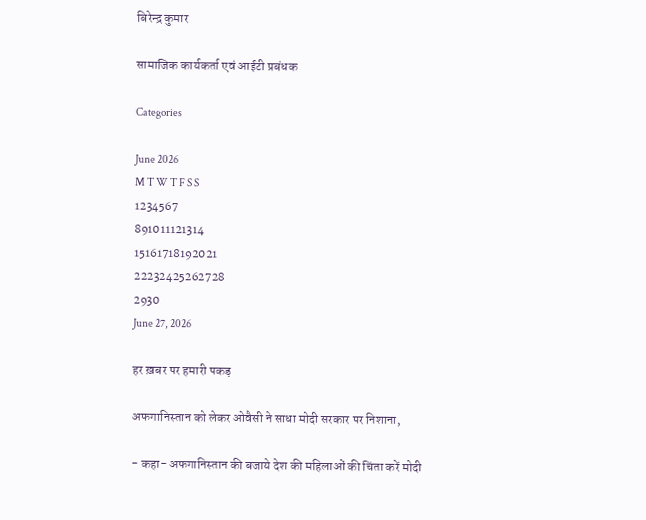बिरेन्द्र कुमार

सामाजिक कार्यकर्ता एवं आईटी प्रबंधक

Categories

June 2026
M T W T F S S
1234567
891011121314
15161718192021
22232425262728
2930
June 27, 2026

हर ख़बर पर हमारी पकड़

अफगानिस्तान को लेकर ओवैसी ने साधा मोदी सरकार पर निशाना,

- कहा- अफगानिस्तान की बजाये देश की महिलाओं की चिंता करें मोदी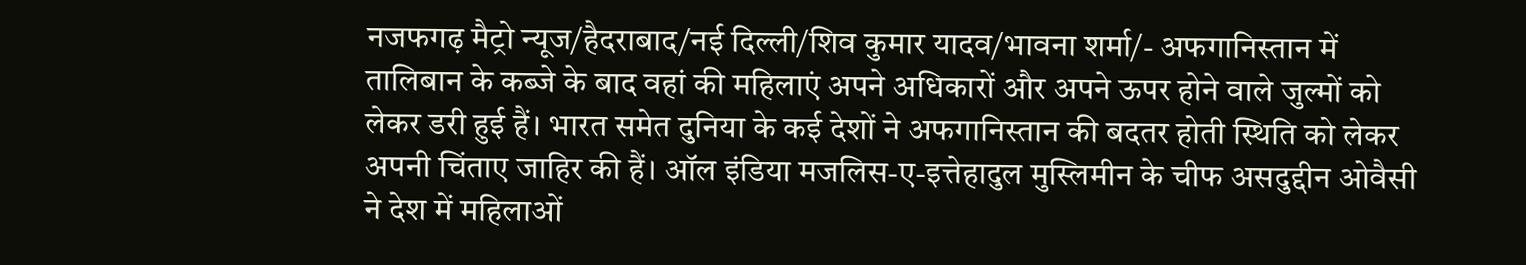नजफगढ़ मैट्रो न्यूज/हैदराबाद/नई दिल्ली/शिव कुमार यादव/भावना शर्मा/- अफगानिस्तान में तालिबान के कब्जे के बाद वहां की महिलाएं अपने अधिकारों और अपने ऊपर होने वाले जुल्मों को लेकर डरी हुई हैं। भारत समेत दुनिया के कई देशों ने अफगानिस्तान की बदतर होती स्थिति को लेकर अपनी चिंताए जाहिर की हैं। ऑल इंडिया मजलिस-ए-इत्तेहादुल मुस्लिमीन के चीफ असदुद्दीन ओवैसी ने देश में महिलाओं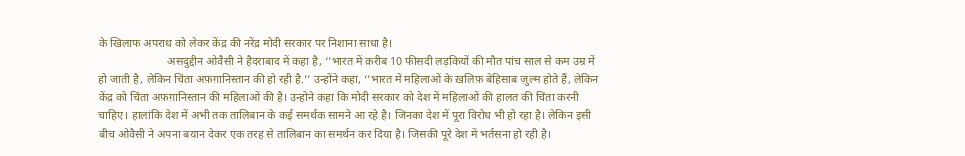के खिलाफ अपराध को लेकर केंद्र की नरेंद्र मोदी सरकार पर निशाना साधा है।
                        असदुद्दीन ओवैसी ने हैदराबाद में कहा है, ‘’भारत में क़रीब 10 फीसदी लड़कियों की मौत पांच साल से कम उम्र में हो जाती है, लेकिन चिंता अफ़ग़ानिस्तान की हो रही है.’’ उन्होंने कहा, ‘’भारत में महिलाओं के ख़लिफ़ बेहिसाब ज़ुल्म होते हैं, लेकिन केंद्र को चिंता अफ़ग़ानिस्तान की महिलाओं की है। उन्होने कहा कि मोदी सरकार को देश में महिलाओं की हालत की चिंता करनी चाहिए। हालांकि देश में अभी तक तालिबान के कई समर्थक सामने आ रहे है। जिनका देश में पूरा विरोध भी हो रहा है। लेकिन इसी बीच ओवैसी ने अपना बयान देकर एक तरह से तालिबान का समर्थन कर दिया है। जिसकी पूरे देश में भर्तसना हो रही है।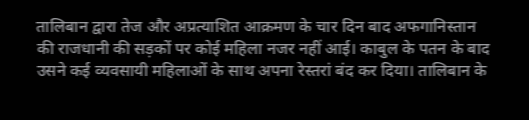तालिबान द्वारा तेज और अप्रत्याशित आक्रमण के चार दिन बाद अफगानिस्तान की राजधानी की सड़कों पर कोई महिला नजर नहीं आई। काबुल के पतन के बाद उसने कई व्यवसायी महिलाओं के साथ अपना रेस्तरां बंद कर दिया। तालिबान के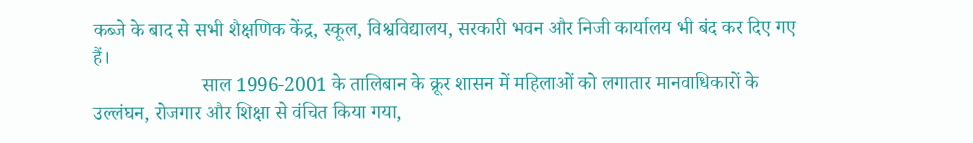कब्जे के बाद से सभी शैक्षणिक केंद्र, स्कूल, विश्वविद्यालय, सरकारी भवन और निजी कार्यालय भी बंद कर दिए गए हैं।
                      साल 1996-2001 के तालिबान के क्रूर शासन में महिलाओं को लगातार मानवाधिकारों के उल्लंघन, रोजगार और शिक्षा से वंचित किया गया,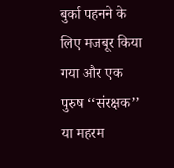बुर्का पहनने के लिए मजबूर किया गया और एक पुरुष ‘‘संरक्षक’’ या महरम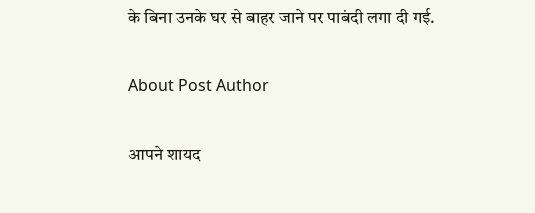के बिना उनके घर से बाहर जाने पर पाबंदी लगा दी गई.

About Post Author

आपने शायद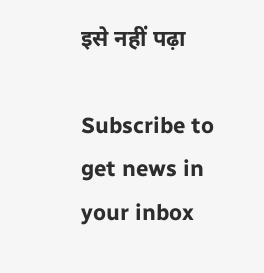इसे नहीं पढ़ा

Subscribe to get news in your inbox